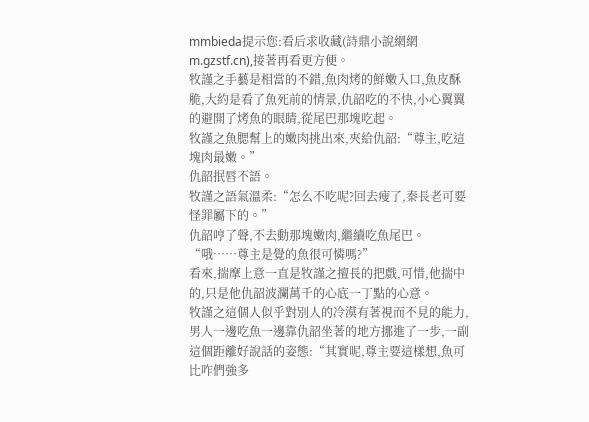mmbieda提示您:看后求收藏(詩鼎小說網網m.gzstf.cn),接著再看更方便。
牧謹之手藝是相當的不錯,魚肉烤的鮮嫩入口,魚皮酥脆,大約是看了魚死前的情景,仇韶吃的不快,小心翼翼的避開了烤魚的眼睛,從尾巴那塊吃起。
牧謹之魚腮幫上的嫩肉挑出來,夾給仇韶:“尊主,吃這塊肉最嫩。”
仇韶抿唇不語。
牧謹之語氣溫柔:“怎么不吃呢?回去瘦了,秦長老可要怪罪屬下的。”
仇韶哼了聲,不去動那塊嫩肉,繼續吃魚尾巴。
“哦……尊主是覺的魚很可憐嗎?”
看來,揣摩上意一直是牧謹之擅長的把戲,可惜,他揣中的,只是他仇韶波瀾萬千的心底一丁點的心意。
牧謹之這個人似乎對別人的冷漠有著視而不見的能力,男人一邊吃魚一邊靠仇韶坐著的地方挪進了一步,一副這個距離好說話的姿態:“其實呢,尊主要這樣想,魚可比咋們強多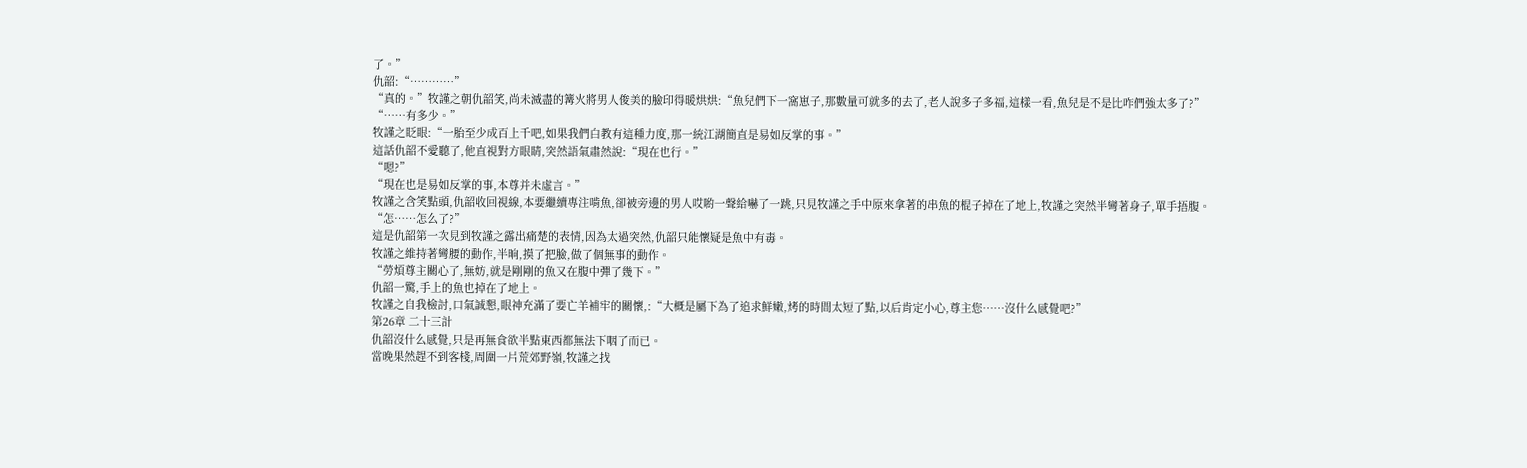了。”
仇韶:“…………”
“真的。”牧謹之朝仇韶笑,尚未滅盡的篝火將男人俊美的臉印得暖烘烘:“魚兒們下一窩崽子,那數量可就多的去了,老人說多子多福,這樣一看,魚兒是不是比咋們強太多了?”
“……有多少。”
牧謹之眨眼:“一胎至少成百上千吧,如果我們白教有這種力度,那一統江湖簡直是易如反掌的事。”
這話仇韶不愛聽了,他直視對方眼睛,突然語氣肅然說:“現在也行。”
“嗯?”
“現在也是易如反掌的事,本尊并未虛言。”
牧謹之含笑點頭,仇韶收回視線,本要繼續專注啃魚,卻被旁邊的男人哎喲一聲給嚇了一跳,只見牧謹之手中原來拿著的串魚的棍子掉在了地上,牧謹之突然半彎著身子,單手捂腹。
“怎……怎么了?”
這是仇韶第一次見到牧謹之露出痛楚的表情,因為太過突然,仇韶只能懷疑是魚中有毒。
牧謹之維持著彎腰的動作,半晌,摸了把臉,做了個無事的動作。
“勞煩尊主關心了,無妨,就是剛剛的魚又在腹中彈了幾下。”
仇韶一驚,手上的魚也掉在了地上。
牧謹之自我檢討,口氣誠懇,眼神充滿了要亡羊補牢的關懷,:“大概是屬下為了追求鮮嫩,烤的時間太短了點,以后肯定小心,尊主您……沒什么感覺吧?”
第26章 二十三計
仇韶沒什么感覺,只是再無食欲半點東西都無法下咽了而已。
當晚果然趕不到客棧,周圍一片荒郊野嶺,牧謹之找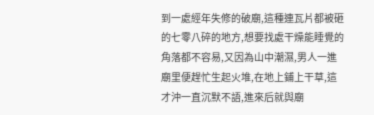到一處經年失修的破廟,這種連瓦片都被砸的七零八碎的地方,想要找處干燥能睡覺的角落都不容易,又因為山中潮濕,男人一進廟里便趕忙生起火堆,在地上鋪上干草,這才沖一直沉默不語,進來后就與廟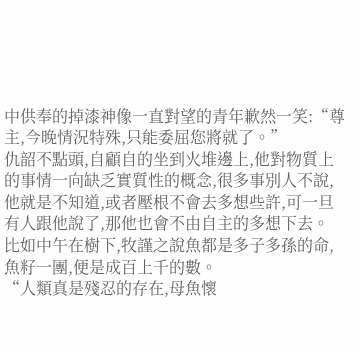中供奉的掉漆神像一直對望的青年歉然一笑:“尊主,今晚情況特殊,只能委屈您將就了。”
仇韶不點頭,自顧自的坐到火堆邊上,他對物質上的事情一向缺乏實質性的概念,很多事別人不說,他就是不知道,或者壓根不會去多想些許,可一旦有人跟他說了,那他也會不由自主的多想下去。
比如中午在樹下,牧謹之說魚都是多子多孫的命,魚籽一團,便是成百上千的數。
“人類真是殘忍的存在,母魚懷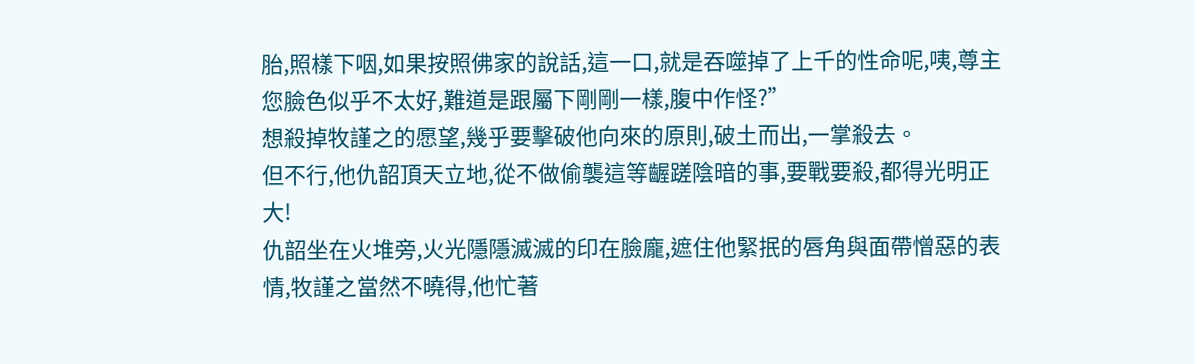胎,照樣下咽,如果按照佛家的說話,這一口,就是吞噬掉了上千的性命呢,咦,尊主您臉色似乎不太好,難道是跟屬下剛剛一樣,腹中作怪?”
想殺掉牧謹之的愿望,幾乎要擊破他向來的原則,破土而出,一掌殺去。
但不行,他仇韶頂天立地,從不做偷襲這等齷蹉陰暗的事,要戰要殺,都得光明正大!
仇韶坐在火堆旁,火光隱隱滅滅的印在臉龐,遮住他緊抿的唇角與面帶憎惡的表情,牧謹之當然不曉得,他忙著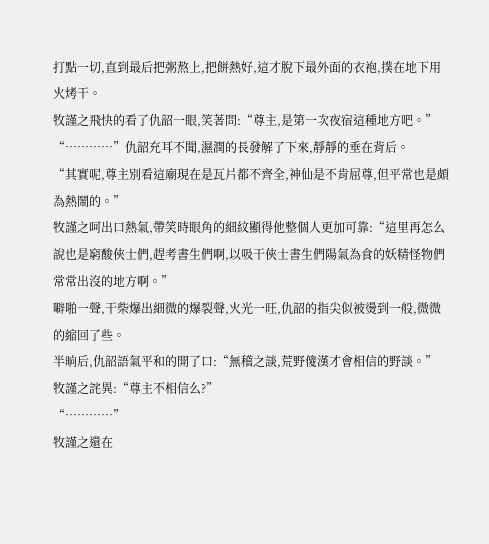打點一切,直到最后把粥熬上,把餅熱好,這才脫下最外面的衣袍,撲在地下用火烤干。
牧謹之飛快的看了仇韶一眼,笑著問:“尊主,是第一次夜宿這種地方吧。”
“…………”仇韶充耳不聞,濕潤的長發解了下來,靜靜的垂在背后。
“其實呢,尊主別看這廟現在是瓦片都不齊全,神仙是不肯屈尊,但平常也是頗為熱鬧的。”
牧謹之呵出口熱氣,帶笑時眼角的細紋顯得他整個人更加可靠:“這里再怎么說也是窮酸俠士們,趕考書生們啊,以吸干俠士書生們陽氣為食的妖精怪物們常常出沒的地方啊。”
噼啪一聲,干柴爆出細微的爆裂聲,火光一旺,仇韶的指尖似被燙到一般,微微的縮回了些。
半晌后,仇韶語氣平和的開了口:“無稽之談,荒野傻漢才會相信的野談。”
牧謹之詫異:“尊主不相信么?”
“…………”
牧謹之還在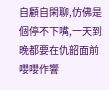自顧自閑聊,仿佛是個停不下嘴,一天到晚都要在仇韶面前嚶嚶作響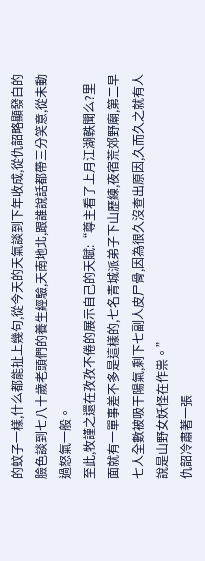的蚊子一樣,什么都能扯上幾句,從今天的天氣談到下年收成,從仇韶略顯發白的臉色談到七八十歲老頭們的養生經驗,天南地北,跟誰說話都帶三分笑意,從未動過怒氣一般。
至此,牧謹之還在孜孜不倦的展示自己的天賦:“尊主看了上月江湖軼聞么?里面就有一單事差不多是這樣的,七名青城派弟子下山歷練,夜宿荒郊野廟,第二早七人全數被吸干陽氣,剩下七副人皮尸骨,因為很久沒查出原因,久而久之就有人說是山野女妖怪在作祟。”
仇韶冷肅著一張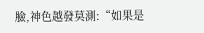臉,神色越發莫測:“如果是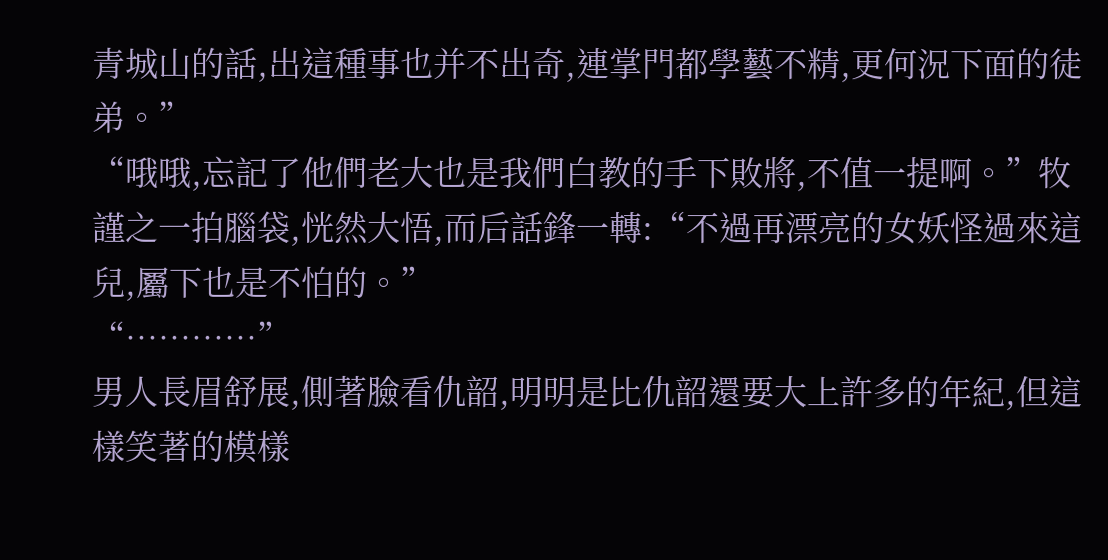青城山的話,出這種事也并不出奇,連掌門都學藝不精,更何況下面的徒弟。”
“哦哦,忘記了他們老大也是我們白教的手下敗將,不值一提啊。”牧謹之一拍腦袋,恍然大悟,而后話鋒一轉:“不過再漂亮的女妖怪過來這兒,屬下也是不怕的。”
“…………”
男人長眉舒展,側著臉看仇韶,明明是比仇韶還要大上許多的年紀,但這樣笑著的模樣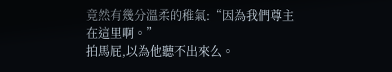竟然有幾分溫柔的稚氣:“因為我們尊主在這里啊。”
拍馬屁,以為他聽不出來么。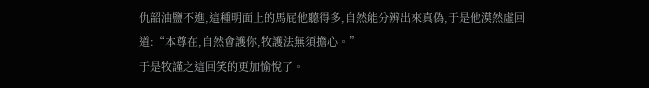仇韶油鹽不進,這種明面上的馬屁他聽得多,自然能分辨出來真偽,于是他漠然虛回道:“本尊在,自然會護你,牧護法無須擔心。”
于是牧謹之這回笑的更加愉悅了。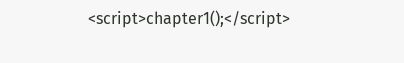<script>chapter1();</script>